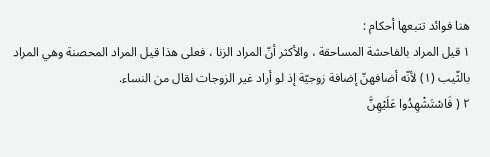هنا فوائد تتبعها أحكام :
١ قيل المراد بالفاحشة المساحقة ، والأكثر أنّ المراد الزنا ، فعلى هذا قيل المراد المحصنة وهي المراد بالثّيب (١) لأنّه أضافهنّ إضافة زوجيّة إذ لو أراد غير الزوجات لقال من النساء.
٢ ( فَاسْتَشْهِدُوا عَلَيْهِنَّ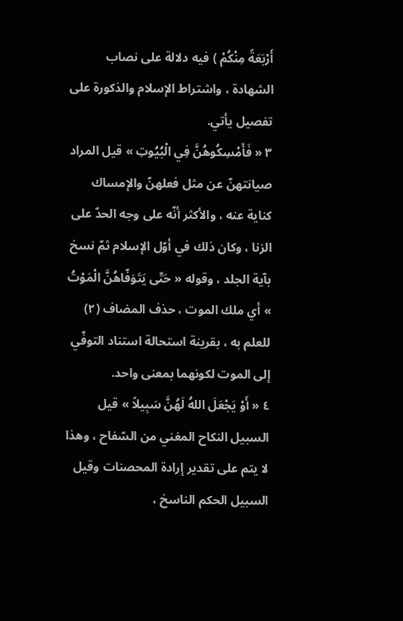أَرْبَعَةً مِنْكُمْ ) فيه دلالة على نصاب الشهادة ، واشتراط الإسلام والذكورة على تفصيل يأتي.
٣ « فَأَمْسِكُوهُنَّ فِي الْبُيُوتِ » قيل المراد صيانتهنّ عن مثل فعلهنّ والإمساك كناية عنه ، والأكثر أنّه على وجه الحدّ على الزنا ، وكان ذلك في أوّل الإسلام ثمّ نسخ بآية الجلد ، وقوله « حَتّى يَتَوَفّاهُنَّ الْمَوْتُ » أي ملك الموت ، حذف المضاف (٢) للعلم به ، بقرينة استحالة استناد التوفّي إلى الموت لكونهما بمعنى واحد.
٤ « أَوْ يَجْعَلَ اللهُ لَهُنَّ سَبِيلاً » قيل السبيل النكاح المغني من السّفاح ، وهذا لا يتم على تقدير إرادة المحصنات وقيل السبيل الحكم الناسخ ،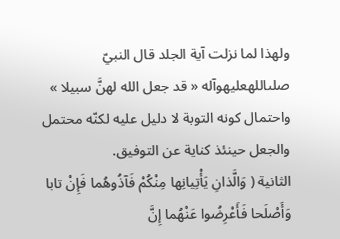ولهذا لما نزلت آية الجلد قال النبيّ صلىاللهعليهوآله « قد جعل الله لهنَّ سبيلا » واحتمال كونه التوبة لا دليل عليه لكنّه محتمل والجعل حينئذ كناية عن التوفيق.
الثانية ( وَالَّذانِ يَأْتِيانِها مِنْكُمْ فَآذُوهُما فَإِنْ تابا وَأَصْلَحا فَأَعْرِضُوا عَنْهُما إِنَّ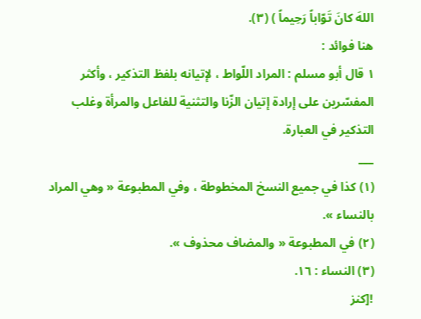اللهَ كانَ تَوّاباً رَحِيماً ) (٣).
هنا فوائد :
١ قال أبو مسلم : المراد اللّواط ، لإتيانه بلفظ التذكير ، وأكثر المفسّرين على إرادة إتيان الزّنا والتثنية للفاعل والمرأة وغلب التذكير في العبارة.
___
(١) كذا في جميع النسخ المخطوطة ، وفي المطبوعة « وهي المراد بالنساء ».
(٢) في المطبوعة « والمضاف محذوف ».
(٣) النساء : ١٦.
![كنز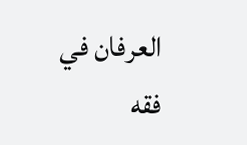العرفان في فقه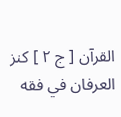القرآن [ ج ٢ ] كنز العرفان في فقه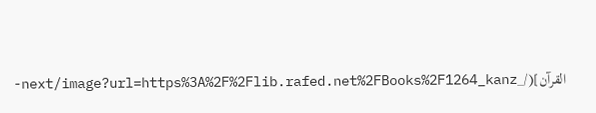القرآن](/_next/image?url=https%3A%2F%2Flib.rafed.net%2FBooks%2F1264_kanz-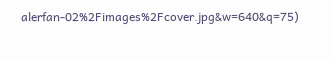alerfan-02%2Fimages%2Fcover.jpg&w=640&q=75)